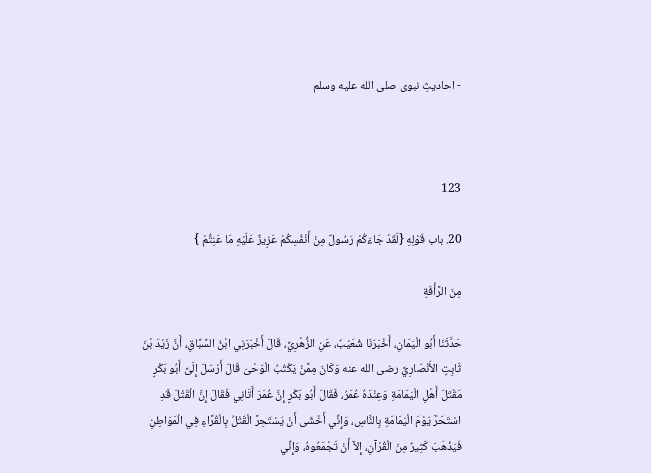- احادیثِ نبوی صلى الله عليه وسلم



123

20. باب قَوْلِهِ {لَقَدْ جَاءَكُمْ رَسُولٌ مِنْ أَنْفُسِكُمْ عَزِيزٌ عَلَيْهِ مَا عَنِتُّمْ }

مِنَ الرَّأْفَةِ

حَدَّثَنَا أَبُو الْيَمَانِ، أَخْبَرَنَا شُعَيْبٌ، عَنِ الزُّهْرِيِّ، قَالَ أَخْبَرَنِي ابْنُ السَّبَّاقِ، أَنَّ زَيْدَ بْنَ ثَابِتٍ الأَنْصَارِيَّ رضى الله عنه وَكَانَ مِمَّنْ يَكْتُبُ الْوَحْىَ قَالَ أَرْسَلَ إِلَىَّ أَبُو بَكْرٍ مَقْتَلَ أَهْلِ الْيَمَامَةِ وَعِنْدَهُ عُمَرُ، فَقَالَ أَبُو بَكْرٍ إِنَّ عُمَرَ أَتَانِي فَقَالَ إِنَّ الْقَتْلَ قَدِ اسْتَحَرَّ يَوْمَ الْيَمَامَةِ بِالنَّاسِ، وَإِنِّي أَخْشَى أَنْ يَسْتَحِرَّ الْقَتْلُ بِالْقُرَّاءِ فِي الْمَوَاطِنِ فَيَذْهَبَ كَثِيرٌ مِنَ الْقُرْآنِ، إِلاَّ أَنْ تَجْمَعُوهُ، وَإِنِّي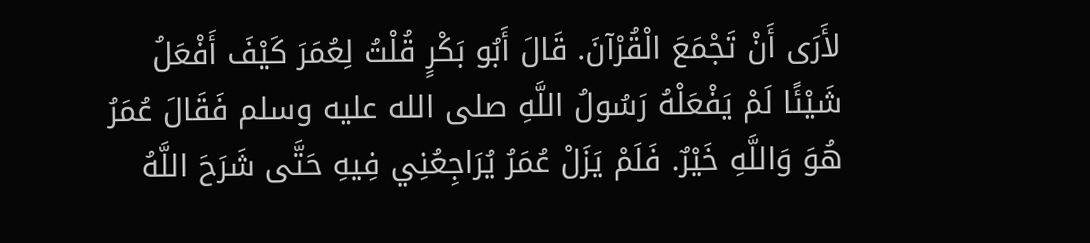لأَرَى أَنْ تَجْمَعَ الْقُرْآنَ. قَالَ أَبُو بَكْرٍ قُلْتُ لِعُمَرَ كَيْفَ أَفْعَلُ شَيْئًا لَمْ يَفْعَلْهُ رَسُولُ اللَّهِ صلى الله عليه وسلم فَقَالَ عُمَرُ هُوَ وَاللَّهِ خَيْرٌ. فَلَمْ يَزَلْ عُمَرُ يُرَاجِعُنِي فِيهِ حَتَّى شَرَحَ اللَّهُ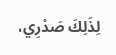لِذَلِكَ صَدْرِي،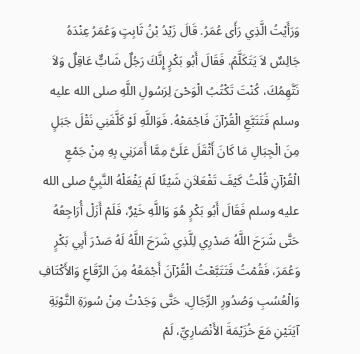وَرَأَيْتُ الَّذِي رَأَى عُمَرُ. قَالَ زَيْدُ بْنُ ثَابِتٍ وَعُمَرُ عِنْدَهُ جَالِسٌ لاَ يَتَكَلَّمُ. فَقَالَ أَبُو بَكْرٍ إِنَّكَ رَجُلٌ شَابٌّ عَاقِلٌ وَلاَ نَتَّهِمُكَ، كُنْتَ تَكْتُبُ الْوَحْىَ لِرَسُولِ اللَّهِ صلى الله عليه وسلم فَتَتَبَّعِ الْقُرْآنَ فَاجْمَعْهُ. فَوَاللَّهِ لَوْ كَلَّفَنِي نَقْلَ جَبَلٍ مِنَ الْجِبَالِ مَا كَانَ أَثْقَلَ عَلَىَّ مِمَّا أَمَرَنِي بِهِ مِنْ جَمْعِ الْقُرْآنِ قُلْتُ كَيْفَ تَفْعَلاَنِ شَيْئًا لَمْ يَفْعَلْهُ النَّبِيُّ صلى الله عليه وسلم فَقَالَ أَبُو بَكْرٍ هُوَ وَاللَّهِ خَيْرٌ، فَلَمْ أَزَلْ أُرَاجِعُهُ حَتَّى شَرَحَ اللَّهُ صَدْرِي لِلَّذِي شَرَحَ اللَّهُ لَهُ صَدْرَ أَبِي بَكْرٍ وَعُمَرَ، فَقُمْتُ فَتَتَبَّعْتُ الْقُرْآنَ أَجْمَعُهُ مِنَ الرِّقَاعِ وَالأَكْتَافِ وَالْعُسُبِ وَصُدُورِ الرِّجَالِ، حَتَّى وَجَدْتُ مِنْ سُورَةِ التَّوْبَةِ آيَتَيْنِ مَعَ خُزَيْمَةَ الأَنْصَارِيِّ، لَمْ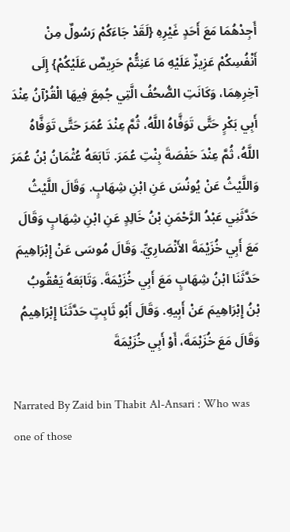أَجِدْهُمَا مَعَ أَحَدٍ غَيْرِهِ {لَقَدْ جَاءَكُمْ رَسُولٌ مِنْ أَنْفُسِكُمْ عَزِيزٌ عَلَيْهِ مَا عَنِتُّمْ حَرِيصٌ عَلَيْكُمْ} إِلَى آخِرِهِمَا، وَكَانَتِ الصُّحُفُ الَّتِي جُمِعَ فِيهَا الْقُرْآنُ عِنْدَ أَبِي بَكْرٍ حَتَّى تَوَفَّاهُ اللَّهُ، ثُمَّ عِنْدَ عُمَرَ حَتَّى تَوَفَّاهُ اللَّهُ، ثُمَّ عِنْدَ حَفْصَةَ بِنْتِ عُمَرَ. تَابَعَهُ عُثْمَانُ بْنُ عُمَرَ وَاللَّيْثُ عَنْ يُونُسَ عَنِ ابْنِ شِهَابٍ. وَقَالَ اللَّيْثُ حَدَّثَنِي عَبْدُ الرَّحْمَنِ بْنُ خَالِدٍ عَنِ ابْنِ شِهَابٍ وَقَالَ مَعَ أَبِي خُزَيْمَةَ الأَنْصَارِيِّ. وَقَالَ مُوسَى عَنْ إِبْرَاهِيمَ حَدَّثَنَا ابْنُ شِهَابٍ مَعَ أَبِي خُزَيْمَةَ. وَتَابَعَهُ يَعْقُوبُ بْنُ إِبْرَاهِيمَ عَنْ أَبِيهِ. وَقَالَ أَبُو ثَابِتٍ حَدَّثَنَا إِبْرَاهِيمُ وَقَالَ مَعَ خُزَيْمَةَ، أَوْ أَبِي خُزَيْمَةَ

Narrated By Zaid bin Thabit Al-Ansari : Who was one of those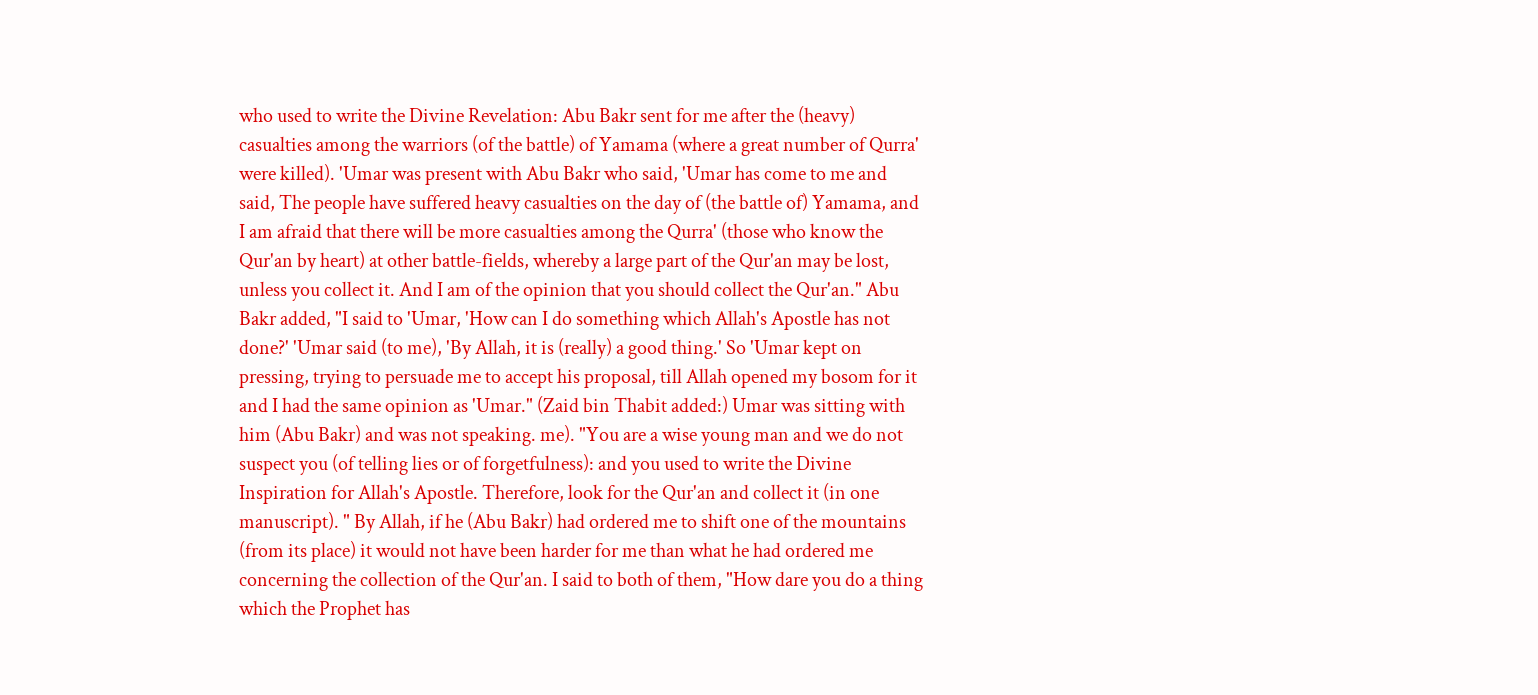who used to write the Divine Revelation: Abu Bakr sent for me after the (heavy) casualties among the warriors (of the battle) of Yamama (where a great number of Qurra' were killed). 'Umar was present with Abu Bakr who said, 'Umar has come to me and said, The people have suffered heavy casualties on the day of (the battle of) Yamama, and I am afraid that there will be more casualties among the Qurra' (those who know the Qur'an by heart) at other battle-fields, whereby a large part of the Qur'an may be lost, unless you collect it. And I am of the opinion that you should collect the Qur'an." Abu Bakr added, "I said to 'Umar, 'How can I do something which Allah's Apostle has not done?' 'Umar said (to me), 'By Allah, it is (really) a good thing.' So 'Umar kept on pressing, trying to persuade me to accept his proposal, till Allah opened my bosom for it and I had the same opinion as 'Umar." (Zaid bin Thabit added:) Umar was sitting with him (Abu Bakr) and was not speaking. me). "You are a wise young man and we do not suspect you (of telling lies or of forgetfulness): and you used to write the Divine Inspiration for Allah's Apostle. Therefore, look for the Qur'an and collect it (in one manuscript). " By Allah, if he (Abu Bakr) had ordered me to shift one of the mountains (from its place) it would not have been harder for me than what he had ordered me concerning the collection of the Qur'an. I said to both of them, "How dare you do a thing which the Prophet has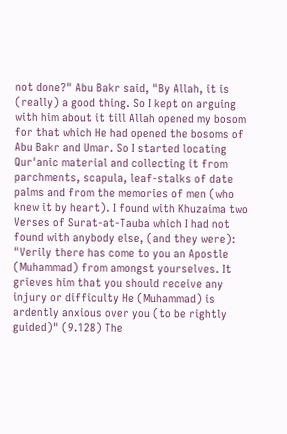not done?" Abu Bakr said, "By Allah, it is (really) a good thing. So I kept on arguing with him about it till Allah opened my bosom for that which He had opened the bosoms of Abu Bakr and Umar. So I started locating Qur'anic material and collecting it from parchments, scapula, leaf-stalks of date palms and from the memories of men (who knew it by heart). I found with Khuzaima two Verses of Surat-at-Tauba which I had not found with anybody else, (and they were): "Verily there has come to you an Apostle (Muhammad) from amongst yourselves. It grieves him that you should receive any injury or difficulty He (Muhammad) is ardently anxious over you (to be rightly guided)" (9.128) The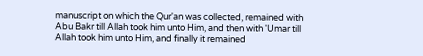manuscript on which the Qur'an was collected, remained with Abu Bakr till Allah took him unto Him, and then with 'Umar till Allah took him unto Him, and finally it remained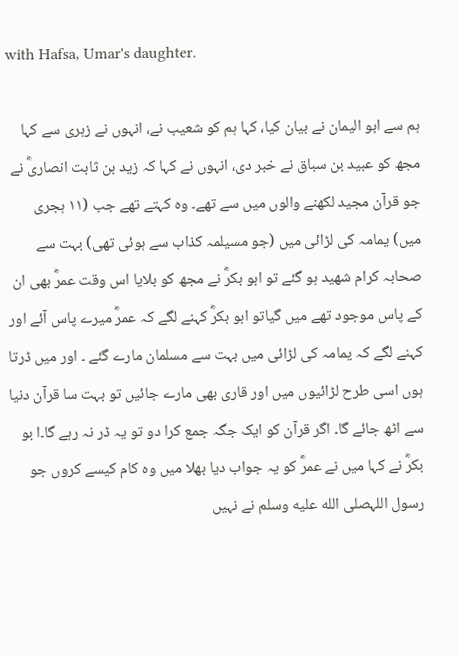with Hafsa, Umar's daughter.

ہم سے ابو الیمان نے بیان کیا، کہا ہم کو شعیب نے، انہوں نے زہری سے کہا مجھ کو عبید بن سباق نے خبر دی، انہوں نے کہا کہ زید بن ثابت انصاریؓ نے جو قرآن مجید لکھنے والوں میں سے تھے۔ وہ کہتے تھے جب (۱۱ ہجری میں) یمامہ کی لڑائی میں (جو مسیلمہ کذاب سے ہوئی تھی) بہت سے صحابہ کرام شھید ہو گئے تو ابو بکرؓ نے مجھ کو بلایا اس وقت عمرؓ بھی ان کے پاس موجود تھے میں گیاتو ابو بکرؓ کہنے لگے کہ عمرؓ میرے پاس آئے اور کہنے لگے کہ یمامہ کی لڑائی میں بہت سے مسلمان مارے گئے ۔ اور میں ڈرتا ہوں اسی طرح لڑائیوں میں اور قاری بھی مارے جائیں تو بہت سا قرآن دنیا سے اٹھ جائے گا۔ اگر قرآن کو ایک جگہ جمع کرا دو تو یہ ڈر نہ رہے گا۔ا بو بکرؓ نے کہا میں نے عمرؓ کو یہ جواب دیا بھلا میں وہ کام کیسے کروں جو رسول اللہصلى الله عليه وسلم نے نہیں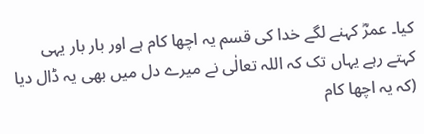کیا۔ عمرؓ کہنے لگے خدا کی قسم یہ اچھا کام ہے اور بار بار یہی کہتے رہے یہاں تک کہ اللہ تعالٰی نے میرے دل میں بھی یہ ڈال دیا (کہ یہ اچھا کام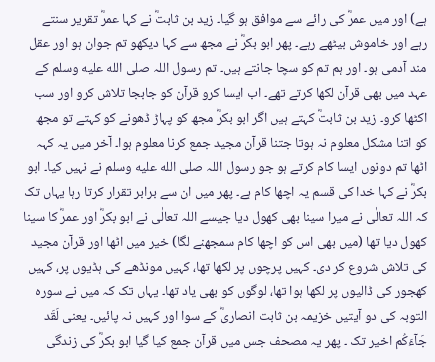ہے) اور میں عمرؓ کی رائے سے موافق ہو گیا۔ زید بن ثابتؓ نے کہا عمرؓ تقریر سنتے رہے اور خاموش بیٹھے رہے۔ پھر ابو بکرؓ نے مجھ سے کہا دیکھو تم جوان ہو اور عقل مند آدمی ہو۔ اور ہم تم کو سچا جانتے ہیں۔ تم رسول اللہ صلى الله عليه وسلم کے عہد میں بھی قرآن لکھا کرتے تھے۔ اب ایسا کرو قرآن کو جابجا تلاش کرو اور سب اکٹھا کرو۔ زید بن ثابتؓ کہتے ہیں اگر ابو بکرؓ مجھ کو پہاڑ ڈھونے کو کہتے تو مجھ کو اتنا مشکل معلوم نہ ہوتا جتنا قرآن مجید جمع کرنا معلوم ہوا۔ آخر میں یہ کہہ اٹھا تم دونوں ایسا کام کرتے ہو جو رسول اللہ صلى الله عليه وسلم نے نہیں کیا۔ ابو بکرؓ نے کہا خدا کی قسم یہ اچھا کام ہے۔ پھر میں ان سے برابر تقرار کرتا رہا یہاں تک کہ اللہ تعالٰی نے میرا سینا بھی کھول دیا جیسے اللہ تعالٰی نے ابو بکرؓ اور عمرؓ کا سینا کھول دیا تھا (میں بھی اس کو اچھا کام سمجھنے لگا) خیر میں اٹھا اور قرآن مجید کی تلاش شروع کر دی۔ کہیں پرچوں پر لکھا تھا، کہیں مونڈھے کی ہڈیوں پر، کہیں کھجور کی ڈالیوں پر لکھا ہوا تھا، لوگوں کو بھی یاد تھا۔ یہاں تک کہ میں نے سورہ التوبہ کی دو آیتیں خزیمہ بن ثابت انصاریؓ کے سوا اور کہیں نہ پائیں۔ یعنی لَقَد جَآءَکُم اخیر تک ۔ پھر یہ مصحف جس میں قرآن جمع کیا گیا ابو بکرؓ کی زندگی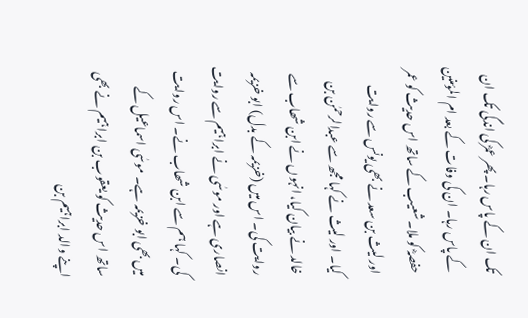تک ان کے پاس رہا۔ پھر عمرؓ کی اندگی تک ان کے پاس رہا۔ ان کی وفات کے بعد ام المؤمنین حفصہؓ کو ملا۔ شعیب کے ساتھ اس حدیث کو عمر اور لیث بن سعد نے بھی یونس سے روایت کیا۔ اور لیث نے کہا مجھ سے عبدالرحمٰن بن خالد نے بیان کیا، انہوں نے ابن شھاب سے روایت کی۔ اس میں (خزیمہ کے بدل) ابو خزیمہ انصاری ہے اور موسٰی نے ابراہیم سے روایت کی۔ کہا ہم سے ابن شھاب نے۔ اس روایت میں بھی ابو خزیمہ ہے۔ موسٰی اسماعیل کے ساتھ اس حدیث کو یعقوب بن ابراہیم نے بھی اپنے والد ابراہیم بن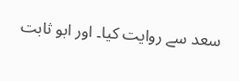سعد سے روایت کیا۔ اور ابو ثابت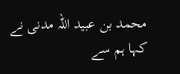محمد بن عبید اللہ مدنی نے کہا ہم سے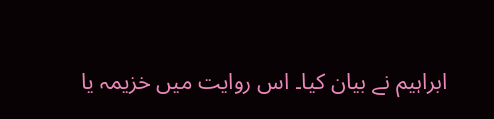ابراہیم نے بیان کیا۔ اس روایت میں خزیمہ یا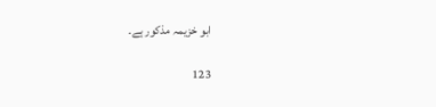ابو خزیمہ مذکور ہے۔

123